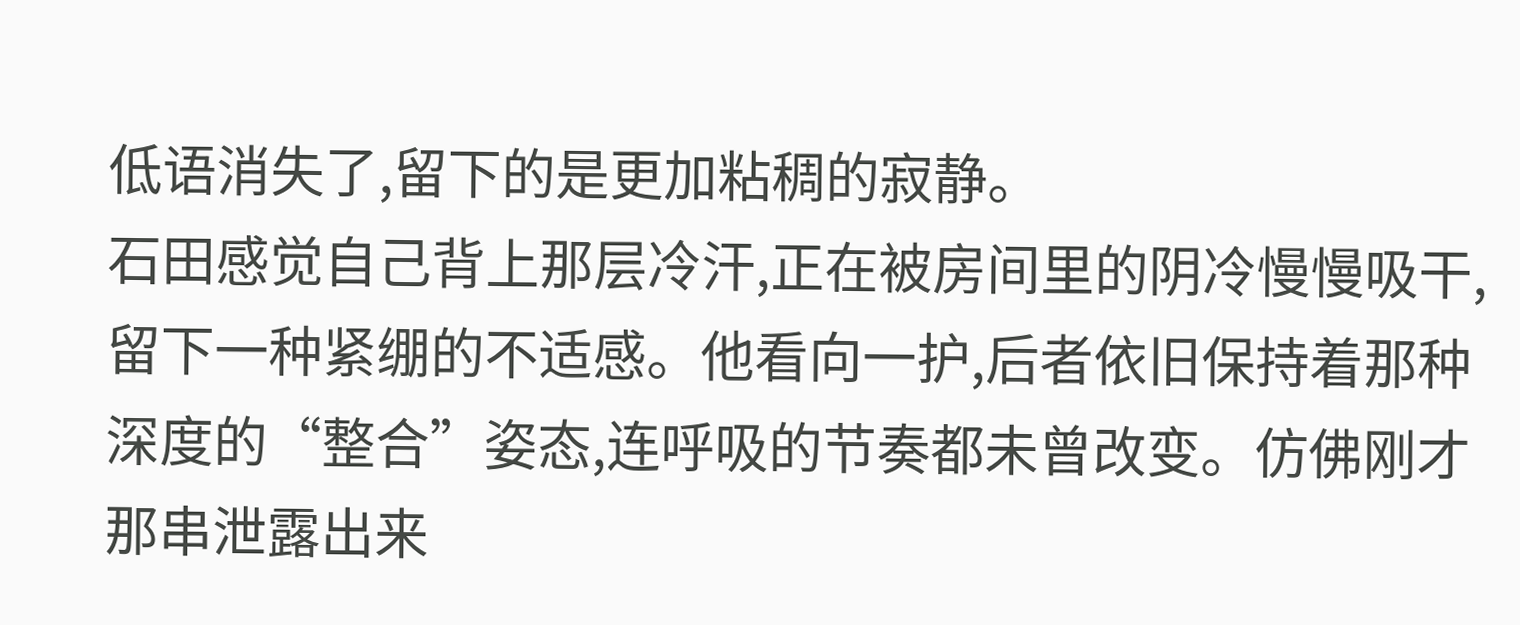低语消失了,留下的是更加粘稠的寂静。
石田感觉自己背上那层冷汗,正在被房间里的阴冷慢慢吸干,留下一种紧绷的不适感。他看向一护,后者依旧保持着那种深度的“整合”姿态,连呼吸的节奏都未曾改变。仿佛刚才那串泄露出来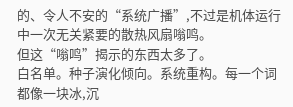的、令人不安的“系统广播”,不过是机体运行中一次无关紧要的散热风扇嗡鸣。
但这“嗡鸣”揭示的东西太多了。
白名单。种子演化倾向。系统重构。每一个词都像一块冰,沉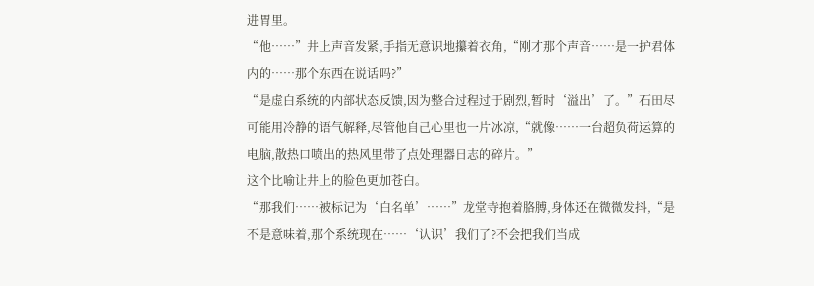进胃里。
“他……”井上声音发紧,手指无意识地攥着衣角,“刚才那个声音……是一护君体内的……那个东西在说话吗?”
“是虚白系统的内部状态反馈,因为整合过程过于剧烈,暂时‘溢出’了。”石田尽可能用冷静的语气解释,尽管他自己心里也一片冰凉,“就像……一台超负荷运算的电脑,散热口喷出的热风里带了点处理器日志的碎片。”
这个比喻让井上的脸色更加苍白。
“那我们……被标记为‘白名单’……”龙堂寺抱着胳膊,身体还在微微发抖,“是不是意味着,那个系统现在……‘认识’我们了?不会把我们当成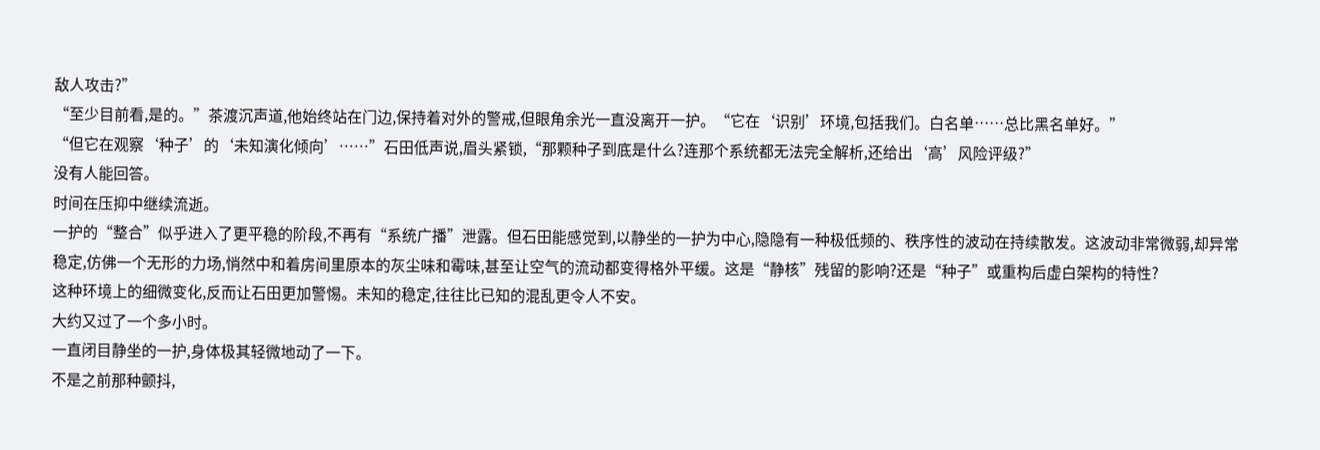敌人攻击?”
“至少目前看,是的。”茶渡沉声道,他始终站在门边,保持着对外的警戒,但眼角余光一直没离开一护。“它在‘识别’环境,包括我们。白名单……总比黑名单好。”
“但它在观察‘种子’的‘未知演化倾向’……”石田低声说,眉头紧锁,“那颗种子到底是什么?连那个系统都无法完全解析,还给出‘高’风险评级?”
没有人能回答。
时间在压抑中继续流逝。
一护的“整合”似乎进入了更平稳的阶段,不再有“系统广播”泄露。但石田能感觉到,以静坐的一护为中心,隐隐有一种极低频的、秩序性的波动在持续散发。这波动非常微弱,却异常稳定,仿佛一个无形的力场,悄然中和着房间里原本的灰尘味和霉味,甚至让空气的流动都变得格外平缓。这是“静核”残留的影响?还是“种子”或重构后虚白架构的特性?
这种环境上的细微变化,反而让石田更加警惕。未知的稳定,往往比已知的混乱更令人不安。
大约又过了一个多小时。
一直闭目静坐的一护,身体极其轻微地动了一下。
不是之前那种颤抖,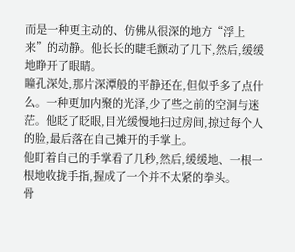而是一种更主动的、仿佛从很深的地方“浮上来”的动静。他长长的睫毛颤动了几下,然后,缓缓地睁开了眼睛。
瞳孔深处,那片深潭般的平静还在,但似乎多了点什么。一种更加内聚的光泽,少了些之前的空洞与迷茫。他眨了眨眼,目光缓慢地扫过房间,掠过每个人的脸,最后落在自己摊开的手掌上。
他盯着自己的手掌看了几秒,然后,缓缓地、一根一根地收拢手指,握成了一个并不太紧的拳头。
骨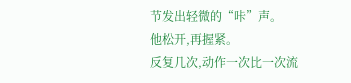节发出轻微的“咔”声。
他松开,再握紧。
反复几次,动作一次比一次流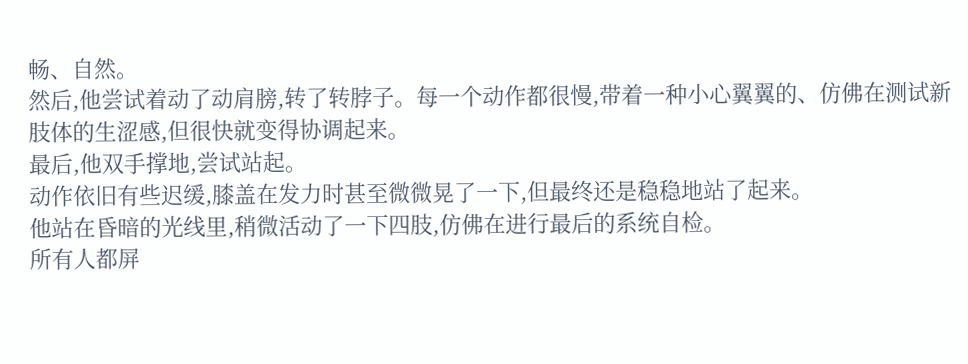畅、自然。
然后,他尝试着动了动肩膀,转了转脖子。每一个动作都很慢,带着一种小心翼翼的、仿佛在测试新肢体的生涩感,但很快就变得协调起来。
最后,他双手撑地,尝试站起。
动作依旧有些迟缓,膝盖在发力时甚至微微晃了一下,但最终还是稳稳地站了起来。
他站在昏暗的光线里,稍微活动了一下四肢,仿佛在进行最后的系统自检。
所有人都屏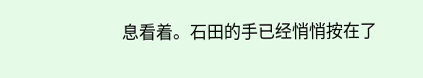息看着。石田的手已经悄悄按在了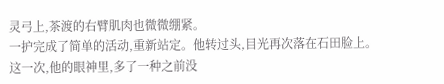灵弓上,茶渡的右臂肌肉也微微绷紧。
一护完成了简单的活动,重新站定。他转过头,目光再次落在石田脸上。
这一次,他的眼神里,多了一种之前没